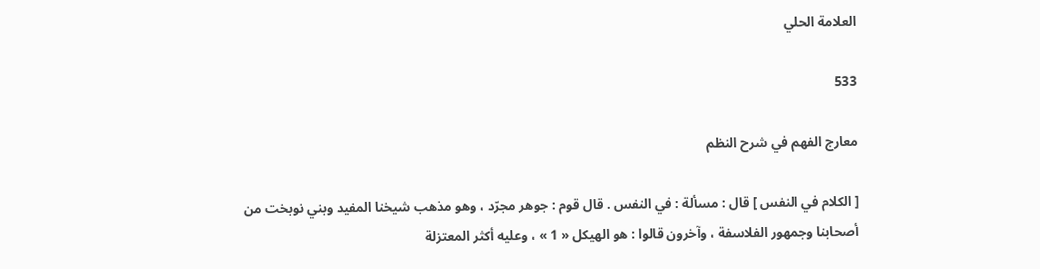العلامة الحلي

533

معارج الفهم في شرح النظم

[ الكلام في النفس ] قال : مسألة : في النفس . قال قوم : جوهر مجرّد ، وهو مذهب شيخنا المفيد وبني نوبخت من أصحابنا وجمهور الفلاسفة ، وآخرون قالوا : هو الهيكل « 1 » ، وعليه أكثر المعتزلة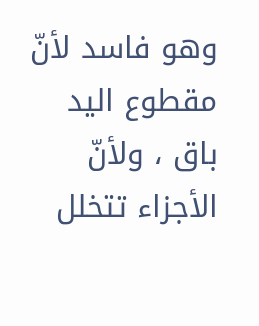وهو فاسد لأنّ مقطوع اليد باق ، ولأنّ الأجزاء تتخلل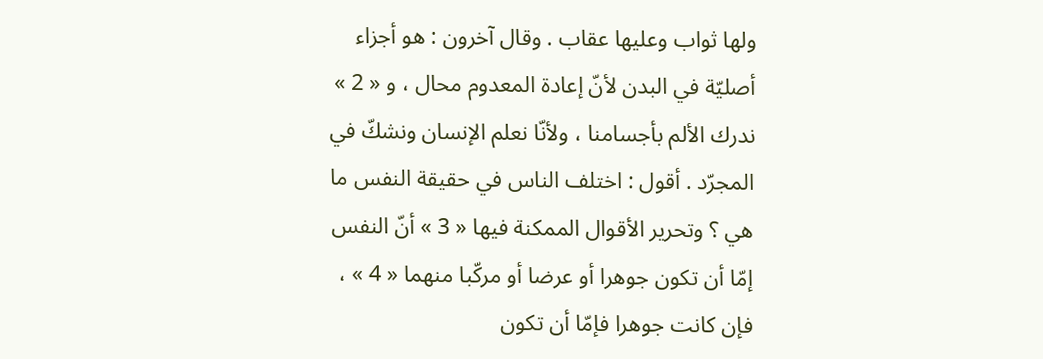ولها ثواب وعليها عقاب . وقال آخرون : هو أجزاء أصليّة في البدن لأنّ إعادة المعدوم محال ، و « 2 » ندرك الألم بأجسامنا ، ولأنّا نعلم الإنسان ونشكّ في المجرّد . أقول : اختلف الناس في حقيقة النفس ما هي ؟ وتحرير الأقوال الممكنة فيها « 3 » أنّ النفس إمّا أن تكون جوهرا أو عرضا أو مركّبا منهما « 4 » ، فإن كانت جوهرا فإمّا أن تكون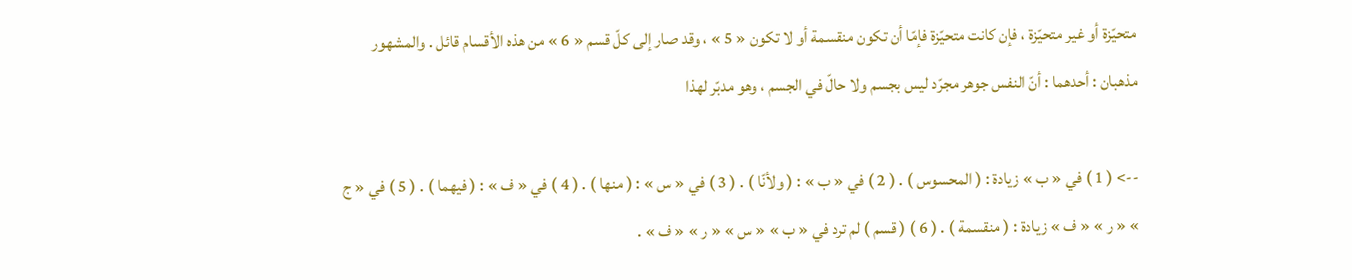متحيّزة أو غير متحيّزة ، فإن كانت متحيّزة فإمّا أن تكون منقسمة أو لا تكون « 5 » ، وقد صار إلى كلّ قسم « 6 » من هذه الأقسام قائل . والمشهور مذهبان : أحدهما : أنّ النفس جوهر مجرّد ليس بجسم ولا حالّ في الجسم ، وهو مدبّر لهذا

--> ( 1 ) في « ب » زيادة : ( المحسوس ) . ( 2 ) في « ب » : ( ولأنّا ) . ( 3 ) في « س » : ( منها ) . ( 4 ) في « ف » : ( فيهما ) . ( 5 ) في « ج » « ر » « ف » زيادة : ( منقسمة ) . ( 6 ) ( قسم ) لم ترد في « ب » « س » « ر » « ف » .